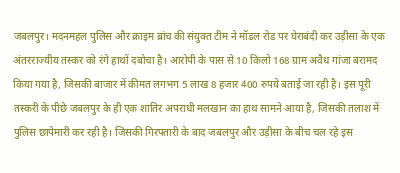जबलपुर। मदनमहल पुलिस और क्राइम ब्रांच की संयुक्त टीम ने मॉडल रोड पर घेराबंदी कर उड़ीसा के एक अंतरराज्यीय तस्कर को रंगे हाथों दबोचा है। आरोपी के पास से 10 किलो 168 ग्राम अवैध गांजा बरामद किया गया है, जिसकी बाजार में कीमत लगभग 5 लाख 8 हजार 400 रुपये बताई जा रही है। इस पूरी तस्करी के पीछे जबलपुर के ही एक शातिर अपराधी मलखान का हाथ सामने आया है, जिसकी तलाश में पुलिस छापेमारी कर रही है। जिसकी गिरफ्तारी के बाद जबलपुर और उड़ीसा के बीच चल रहे इस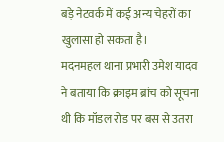बड़े नेटवर्क में कई अन्य चेहरों का खुलासा हो सकता है।
मदनमहल थाना प्रभारी उमेश यादव ने बताया कि क्राइम ब्रांच को सूचना थी कि मॉडल रोड पर बस से उतरा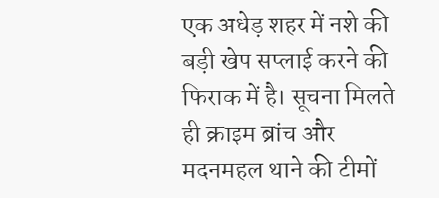एक अधेड़ शहर में नशे की बड़ी खेप सप्लाई करने की फिराक में है। सूचना मिलते ही क्राइम ब्रांच और मदनमहल थाने की टीमों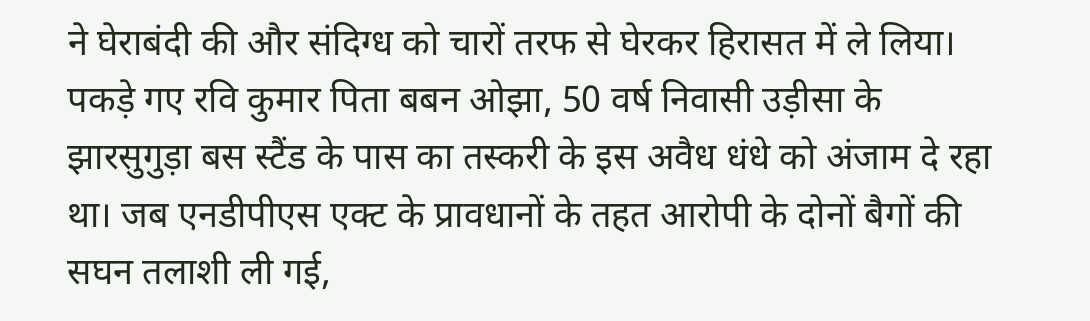ने घेराबंदी की और संदिग्ध को चारों तरफ से घेरकर हिरासत में ले लिया। पकड़े गए रवि कुमार पिता बबन ओझा, 50 वर्ष निवासी उड़ीसा के झारसुगुड़ा बस स्टैंड के पास का तस्करी के इस अवैध धंधे को अंजाम दे रहा था। जब एनडीपीएस एक्ट के प्रावधानों के तहत आरोपी के दोनों बैगों की सघन तलाशी ली गई,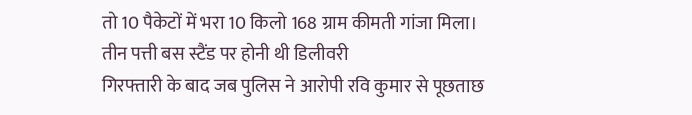तो 10 पैकेटों में भरा 10 किलो 168 ग्राम कीमती गांजा मिला।
तीन पत्ती बस स्टैंड पर होनी थी डिलीवरी
गिरफ्तारी के बाद जब पुलिस ने आरोपी रवि कुमार से पूछताछ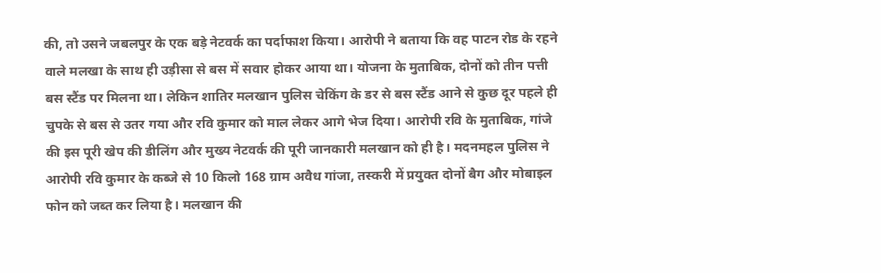की, तो उसने जबलपुर के एक बड़े नेटवर्क का पर्दाफाश किया। आरोपी ने बताया कि वह पाटन रोड के रहने वाले मलखा के साथ ही उड़ीसा से बस में सवार होकर आया था। योजना के मुताबिक, दोनों को तीन पत्ती बस स्टैंड पर मिलना था। लेकिन शातिर मलखान पुलिस चेकिंग के डर से बस स्टैंड आने से कुछ दूर पहले ही चुपके से बस से उतर गया और रवि कुमार को माल लेकर आगे भेज दिया। आरोपी रवि के मुताबिक, गांजे की इस पूरी खेप की डीलिंग और मुख्य नेटवर्क की पूरी जानकारी मलखान को ही है। मदनमहल पुलिस ने आरोपी रवि कुमार के कब्जे से 10 किलो 168 ग्राम अवैध गांजा, तस्करी में प्रयुक्त दोनों बैग और मोबाइल फोन को जब्त कर लिया है। मलखान की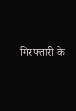गिरफ्तारी के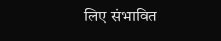लिए संभावित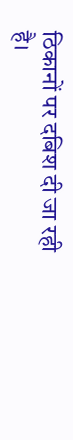ठिकानों पर दबिश दी जा रही है।